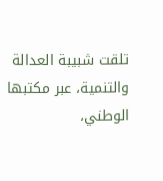تلقت شبيبة العدالة والتنمية، عبر مكتبها الوطني،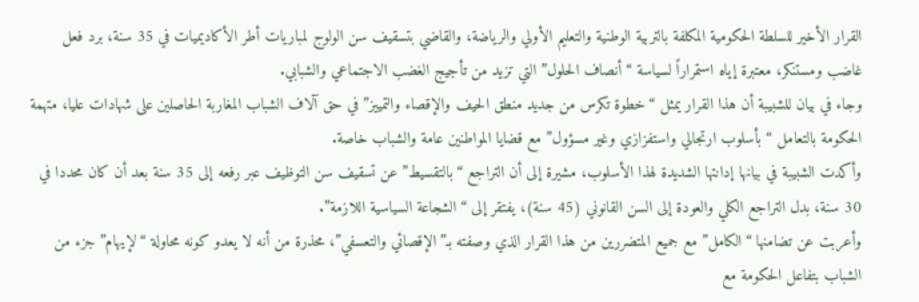القرار الأخير للسلطة الحكومية المكلفة بالتربية الوطنية والتعليم الأولي والرياضة، والقاضي بتسقيف سن الولوج لمباريات أطر الأكاديميات في 35 سنة، برد فعل غاضب ومستنكر، معتبرة إياه استمراراً لسياسة “أنصاف الحلول” التي تزيد من تأجيج الغضب الاجتماعي والشبابي.
وجاء في بيان للشبيبة أن هذا القرار يمثل “خطوة تكرس من جديد منطق الحيف والإقصاء والتمييز” في حق آلاف الشباب المغاربة الحاصلين على شهادات عليا، متهمة الحكومة بالتعامل “بأسلوب ارتجالي واستفزازي وغير مسؤول” مع قضايا المواطنين عامة والشباب خاصة.
وأكدت الشبيبة في بيانها إدانتها الشديدة لهذا الأسلوب، مشيرة إلى أن التراجع “بالتقسيط” عن تسقيف سن التوظيف عبر رفعه إلى 35 سنة بعد أن كان محددا في 30 سنة، بدل التراجع الكلي والعودة إلى السن القانوني (45 سنة)، يفتقر إلى “الشجاعة السياسية اللازمة”.
وأعربت عن تضامنها “الكامل” مع جميع المتضررين من هذا القرار الذي وصفته بـ”الإقصائي والتعسفي”، محذرة من أنه لا يعدو كونه محاولة “لإيهام” جزء من الشباب بتفاعل الحكومة مع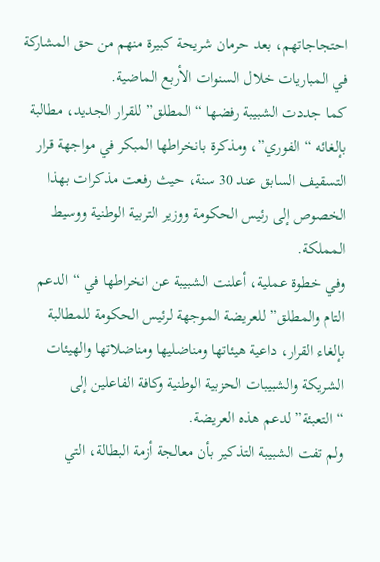احتجاجاتهم، بعد حرمان شريحة كبيرة منهم من حق المشاركة في المباريات خلال السنوات الأربع الماضية.
كما جددت الشبيبة رفضها “المطلق” للقرار الجديد، مطالبة بإلغائه “الفوري”، ومذكرة بانخراطها المبكر في مواجهة قرار التسقيف السابق عند 30 سنة، حيث رفعت مذكرات بهذا الخصوص إلى رئيس الحكومة ووزير التربية الوطنية ووسيط المملكة.
وفي خطوة عملية، أعلنت الشبيبة عن انخراطها في “الدعم التام والمطلق” للعريضة الموجهة لرئيس الحكومة للمطالبة بإلغاء القرار، داعية هيئاتها ومناضليها ومناضلاتها والهيئات الشريكة والشبيبات الحزبية الوطنية وكافة الفاعلين إلى “التعبئة” لدعم هذه العريضة.
ولم تفت الشبيبة التذكير بأن معالجة أزمة البطالة، التي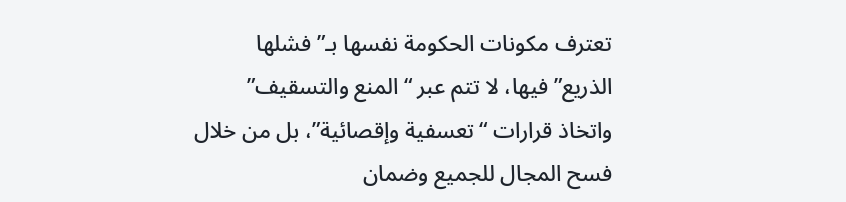تعترف مكونات الحكومة نفسها بـ”فشلها الذريع” فيها، لا تتم عبر “المنع والتسقيف” واتخاذ قرارات “تعسفية وإقصائية”، بل من خلال فسح المجال للجميع وضمان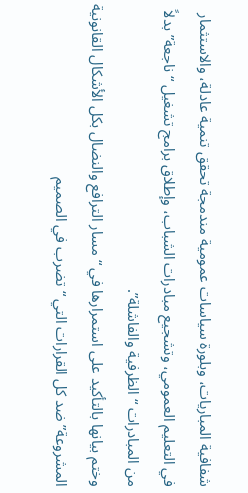شفافية المباريات، وبلورة سياسات عمومية مندمجة تحقق تنمية عادلة، والاستثمار في التعليم العمومي، وتشجيع مبادرات الشباب، وإطلاق برامج تشغيل “ناجعة” بدلاً من المبادرات “الظرفية والفاشلة”.
وختم بيانها بالتأكيد على استمرارها في “مسار الترافع والنضال بكل الأشكال القانونية المشروعة” ضد كل القرارات التي “تضرب في الصميم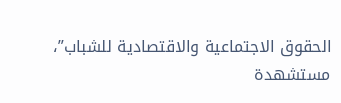الحقوق الاجتماعية والاقتصادية للشباب”، مستشهدة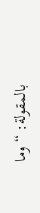بالمقولة: “وما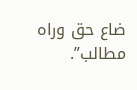ضاع حق وراه مطالب”.